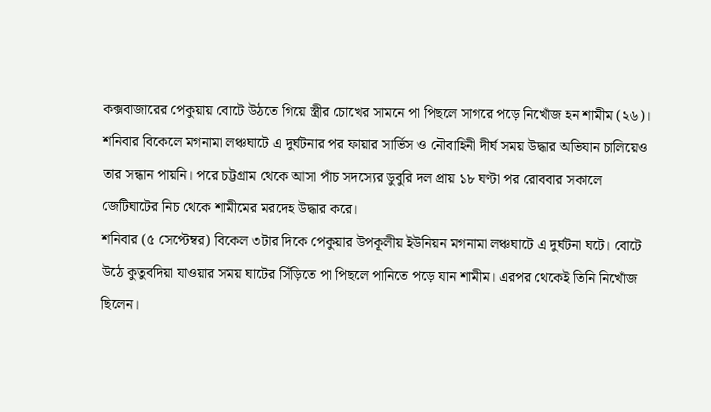কক্সবাজারের পেকুয়ায় বোটে উঠতে গিয়ে স্ত্রীর চোখের সামনে পা পিছলে সাগরে পড়ে নিখোঁজ হন শামীম (২৬)। শনিবার বিকেলে মগনামা লঞ্চঘাটে এ দুর্ঘটনার পর ফায়ার সার্ভিস ও নৌবাহিনী দীর্ঘ সময় উদ্ধার অভিযান চালিয়েও তার সন্ধান পায়নি। পরে চট্টগ্রাম থেকে আসা পাঁচ সদস্যের ডুবুরি দল প্রায় ১৮ ঘণ্টা পর রোববার সকালে জেটিঘাটের নিচ থেকে শামীমের মরদেহ উদ্ধার করে।
শনিবার (৫ সেপ্টেম্বর) বিকেল ৩টার দিকে পেকুয়ার উপকূলীয় ইউনিয়ন মগনামা লঞ্চঘাটে এ দুর্ঘটনা ঘটে। বোটে উঠে কুতুবদিয়া যাওয়ার সময় ঘাটের সিঁড়িতে পা পিছলে পানিতে পড়ে যান শামীম। এরপর থেকেই তিনি নিখোঁজ ছিলেন।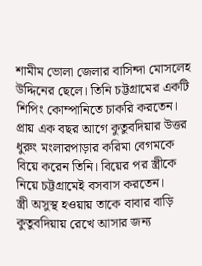শামীম ভোলা জেলার বাসিন্দা মোসলেহ উদ্দিনের ছেলে। তিনি চট্টগ্রামের একটি শিপিং কোম্পানিতে চাকরি করতেন। প্রায় এক বছর আগে কুতুবদিয়ার উত্তর ধুরুং মংলারপাড়ার করিমা বেগমকে বিয়ে করেন তিনি। বিয়ের পর স্ত্রীকে নিয়ে চট্টগ্রামেই বসবাস করতেন।
স্ত্রী অসুস্থ হওয়ায় তাকে বাবার বাড়ি কুতুবদিয়ায় রেখে আসার জন্য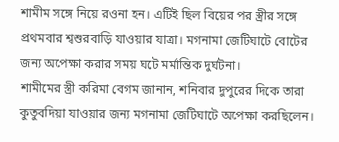শামীম সঙ্গে নিয়ে রওনা হন। এটিই ছিল বিয়ের পর স্ত্রীর সঙ্গে প্রথমবার শ্বশুরবাড়ি যাওয়ার যাত্রা। মগনামা জেটিঘাটে বোটের জন্য অপেক্ষা করার সময় ঘটে মর্মান্তিক দুর্ঘটনা।
শামীমের স্ত্রী করিমা বেগম জানান, শনিবার দুপুরের দিকে তারা কুতুবদিয়া যাওয়ার জন্য মগনামা জেটিঘাটে অপেক্ষা করছিলেন।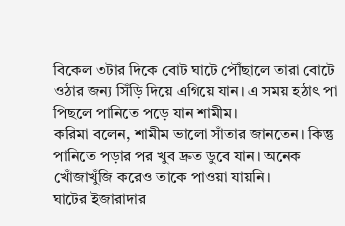বিকেল ৩টার দিকে বোট ঘাটে পৌঁছালে তারা বোটে ওঠার জন্য সিঁড়ি দিয়ে এগিয়ে যান। এ সময় হঠাৎ পা পিছলে পানিতে পড়ে যান শামীম।
করিমা বলেন, শামীম ভালো সাঁতার জানতেন। কিন্তু পানিতে পড়ার পর খুব দ্রুত ডুবে যান। অনেক খোঁজাখুঁজি করেও তাকে পাওয়া যায়নি।
ঘাটের ইজারাদার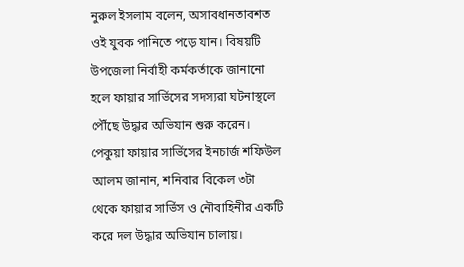নুরুল ইসলাম বলেন, অসাবধানতাবশত ওই যুবক পানিতে পড়ে যান। বিষয়টি উপজেলা নির্বাহী কর্মকর্তাকে জানানো হলে ফায়ার সার্ভিসের সদস্যরা ঘটনাস্থলে পৌঁছে উদ্ধার অভিযান শুরু করেন।
পেকুয়া ফায়ার সার্ভিসের ইনচার্জ শফিউল আলম জানান, শনিবার বিকেল ৩টা থেকে ফায়ার সার্ভিস ও নৌবাহিনীর একটি করে দল উদ্ধার অভিযান চালায়।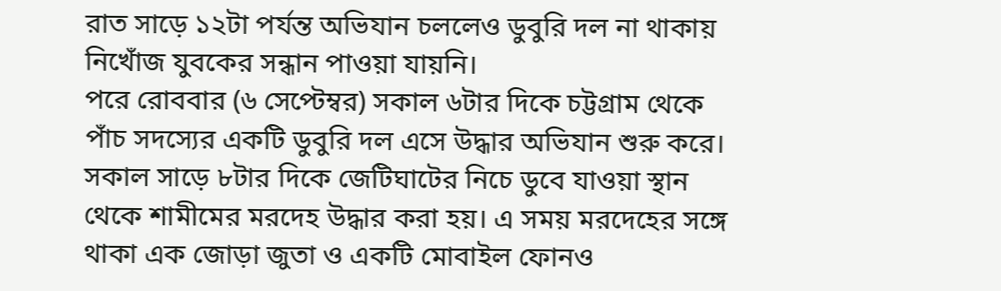রাত সাড়ে ১২টা পর্যন্ত অভিযান চললেও ডুবুরি দল না থাকায় নিখোঁজ যুবকের সন্ধান পাওয়া যায়নি।
পরে রোববার (৬ সেপ্টেম্বর) সকাল ৬টার দিকে চট্টগ্রাম থেকে পাঁচ সদস্যের একটি ডুবুরি দল এসে উদ্ধার অভিযান শুরু করে। সকাল সাড়ে ৮টার দিকে জেটিঘাটের নিচে ডুবে যাওয়া স্থান থেকে শামীমের মরদেহ উদ্ধার করা হয়। এ সময় মরদেহের সঙ্গে থাকা এক জোড়া জুতা ও একটি মোবাইল ফোনও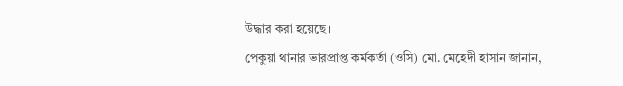উদ্ধার করা হয়েছে।
পেকুয়া থানার ভারপ্রাপ্ত কর্মকর্তা (ওসি) মো. মেহেদী হাসান জানান,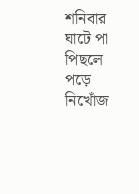শনিবার ঘাটে পা পিছলে পড়ে নিখোঁজ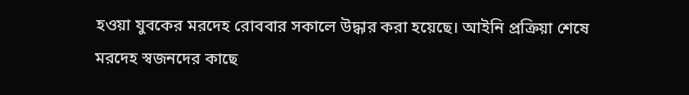হওয়া যুবকের মরদেহ রোববার সকালে উদ্ধার করা হয়েছে। আইনি প্রক্রিয়া শেষে মরদেহ স্বজনদের কাছে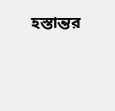হস্তান্তর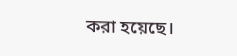করা হয়েছে।